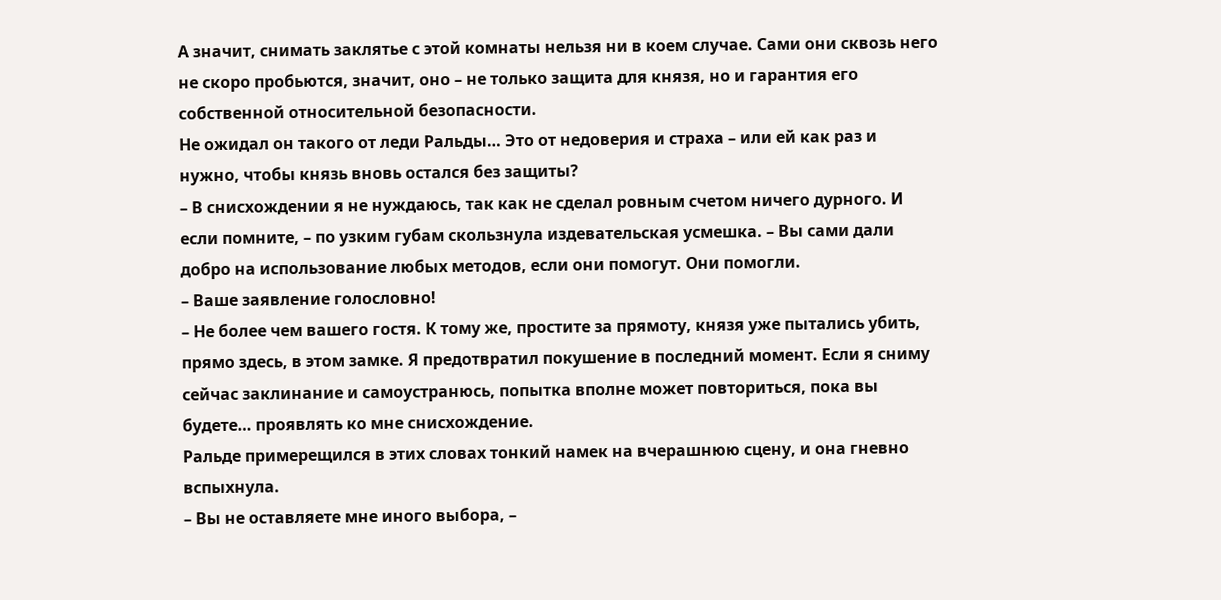А значит, снимать заклятье с этой комнаты нельзя ни в коем случае. Сами они сквозь него не скоро пробьются, значит, оно – не только защита для князя, но и гарантия его собственной относительной безопасности.
Не ожидал он такого от леди Ральды… Это от недоверия и страха – или ей как раз и нужно, чтобы князь вновь остался без защиты?
– В снисхождении я не нуждаюсь, так как не сделал ровным счетом ничего дурного. И если помните, – по узким губам скользнула издевательская усмешка. – Вы сами дали добро на использование любых методов, если они помогут. Они помогли.
– Ваше заявление голословно!
– Не более чем вашего гостя. К тому же, простите за прямоту, князя уже пытались убить, прямо здесь, в этом замке. Я предотвратил покушение в последний момент. Если я сниму сейчас заклинание и самоустранюсь, попытка вполне может повториться, пока вы будете… проявлять ко мне снисхождение.
Ральде примерещился в этих словах тонкий намек на вчерашнюю сцену, и она гневно вспыхнула.
– Вы не оставляете мне иного выбора, –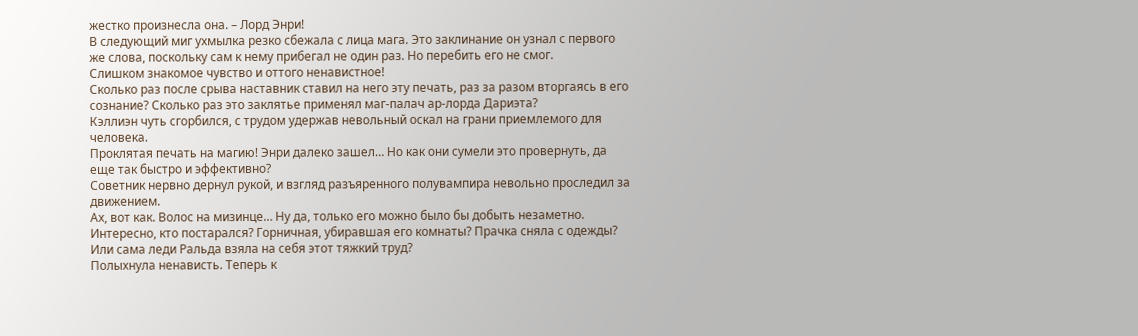жестко произнесла она. – Лорд Энри!
В следующий миг ухмылка резко сбежала с лица мага. Это заклинание он узнал с первого же слова, поскольку сам к нему прибегал не один раз. Но перебить его не смог.
Слишком знакомое чувство и оттого ненавистное!
Сколько раз после срыва наставник ставил на него эту печать, раз за разом вторгаясь в его сознание? Сколько раз это заклятье применял маг-палач ар-лорда Дариэта?
Кэллиэн чуть сгорбился, с трудом удержав невольный оскал на грани приемлемого для человека.
Проклятая печать на магию! Энри далеко зашел… Но как они сумели это провернуть, да еще так быстро и эффективно?
Советник нервно дернул рукой, и взгляд разъяренного полувампира невольно проследил за движением.
Ах, вот как. Волос на мизинце… Ну да, только его можно было бы добыть незаметно. Интересно, кто постарался? Горничная, убиравшая его комнаты? Прачка сняла с одежды? Или сама леди Ральда взяла на себя этот тяжкий труд?
Полыхнула ненависть. Теперь к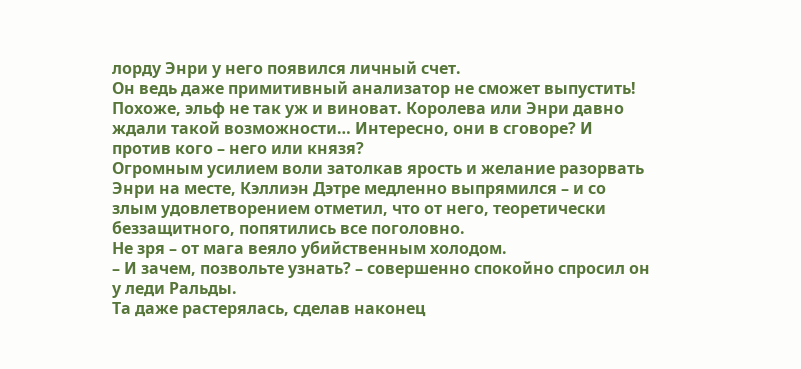лорду Энри у него появился личный счет.
Он ведь даже примитивный анализатор не сможет выпустить!
Похоже, эльф не так уж и виноват. Королева или Энри давно ждали такой возможности… Интересно, они в сговоре? И против кого – него или князя?
Огромным усилием воли затолкав ярость и желание разорвать Энри на месте, Кэллиэн Дэтре медленно выпрямился – и со злым удовлетворением отметил, что от него, теоретически беззащитного, попятились все поголовно.
Не зря – от мага веяло убийственным холодом.
– И зачем, позвольте узнать? – совершенно спокойно спросил он у леди Ральды.
Та даже растерялась, сделав наконец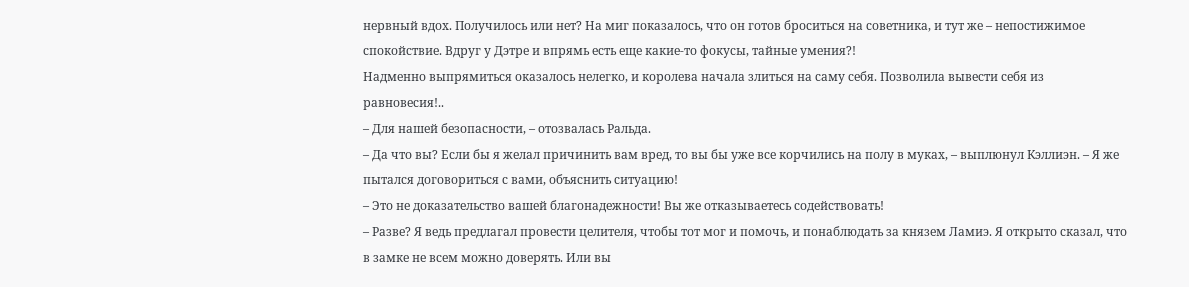нервный вдох. Получилось или нет? На миг показалось, что он готов броситься на советника, и тут же – непостижимое спокойствие. Вдруг у Дэтре и впрямь есть еще какие-то фокусы, тайные умения?!
Надменно выпрямиться оказалось нелегко, и королева начала злиться на саму себя. Позволила вывести себя из равновесия!..
– Для нашей безопасности, – отозвалась Ральда.
– Да что вы? Если бы я желал причинить вам вред, то вы бы уже все корчились на полу в муках, – выплюнул Кэллиэн. – Я же пытался договориться с вами, объяснить ситуацию!
– Это не доказательство вашей благонадежности! Вы же отказываетесь содействовать!
– Разве? Я ведь предлагал провести целителя, чтобы тот мог и помочь, и понаблюдать за князем Ламиэ. Я открыто сказал, что в замке не всем можно доверять. Или вы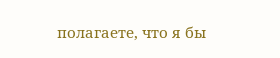полагаете, что я бы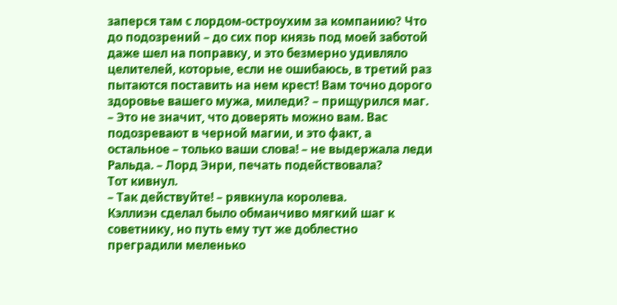заперся там с лордом-остроухим за компанию? Что до подозрений – до сих пор князь под моей заботой даже шел на поправку, и это безмерно удивляло целителей, которые, если не ошибаюсь, в третий раз пытаются поставить на нем крест! Вам точно дорого здоровье вашего мужа, миледи? – прищурился маг.
– Это не значит, что доверять можно вам. Вас подозревают в черной магии, и это факт, а остальное – только ваши слова! – не выдержала леди Ральда. – Лорд Энри, печать подействовала?
Тот кивнул.
– Так действуйте! – рявкнула королева.
Кэллиэн сделал было обманчиво мягкий шаг к советнику, но путь ему тут же доблестно преградили меленько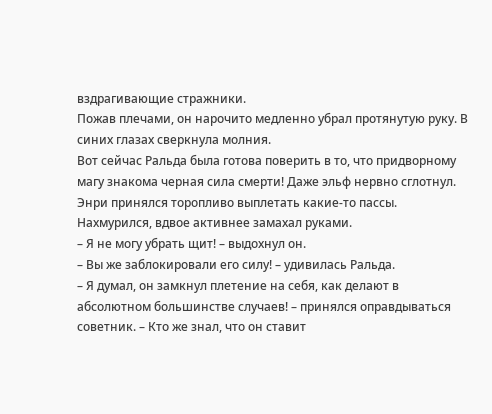вздрагивающие стражники.
Пожав плечами, он нарочито медленно убрал протянутую руку. В синих глазах сверкнула молния.
Вот сейчас Ральда была готова поверить в то, что придворному магу знакома черная сила смерти! Даже эльф нервно сглотнул.
Энри принялся торопливо выплетать какие-то пассы. Нахмурился, вдвое активнее замахал руками.
– Я не могу убрать щит! – выдохнул он.
– Вы же заблокировали его силу! – удивилась Ральда.
– Я думал, он замкнул плетение на себя, как делают в абсолютном большинстве случаев! – принялся оправдываться советник. – Кто же знал, что он ставит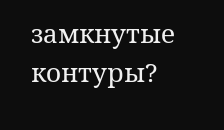замкнутые контуры?